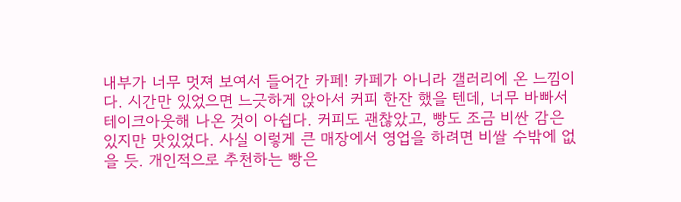내부가 너무 멋져 보여서 들어간 카페! 카페가 아니라 갤러리에 온 느낌이다. 시간만 있었으면 느긋하게 앉아서 커피 한잔 했을 텐데, 너무 바빠서 테이크아웃해 나온 것이 아쉽다. 커피도 괜찮았고, 빵도 조금 비싼 감은 있지만 맛있었다. 사실 이렇게 큰 매장에서 영업을 하려면 비쌀 수밖에 없을 듯. 개인적으로 추천하는 빵은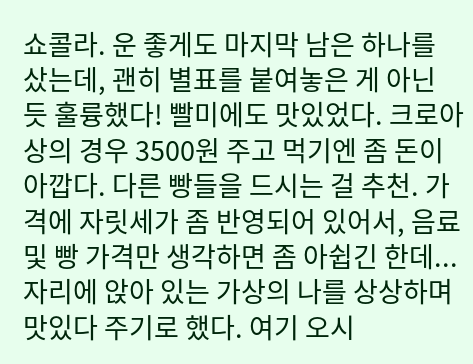쇼콜라. 운 좋게도 마지막 남은 하나를 샀는데, 괜히 별표를 붙여놓은 게 아닌 듯 훌륭했다! 빨미에도 맛있었다. 크로아상의 경우 3500원 주고 먹기엔 좀 돈이 아깝다. 다른 빵들을 드시는 걸 추천. 가격에 자릿세가 좀 반영되어 있어서, 음료 및 빵 가격만 생각하면 좀 아쉽긴 한데... 자리에 앉아 있는 가상의 나를 상상하며 맛있다 주기로 했다. 여기 오시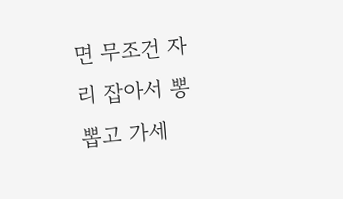면 무조건 자리 잡아서 뽕 뽑고 가세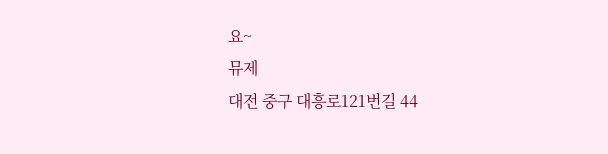요~
뮤제
대전 중구 대흥로121번길 44